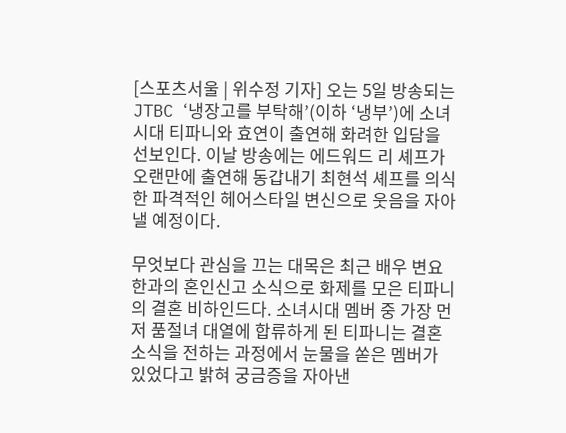[스포츠서울 | 위수정 기자] 오는 5일 방송되는 JTBC ‘냉장고를 부탁해’(이하 ‘냉부’)에 소녀시대 티파니와 효연이 출연해 화려한 입담을 선보인다. 이날 방송에는 에드워드 리 셰프가 오랜만에 출연해 동갑내기 최현석 셰프를 의식한 파격적인 헤어스타일 변신으로 웃음을 자아낼 예정이다.

무엇보다 관심을 끄는 대목은 최근 배우 변요한과의 혼인신고 소식으로 화제를 모은 티파니의 결혼 비하인드다. 소녀시대 멤버 중 가장 먼저 품절녀 대열에 합류하게 된 티파니는 결혼 소식을 전하는 과정에서 눈물을 쏟은 멤버가 있었다고 밝혀 궁금증을 자아낸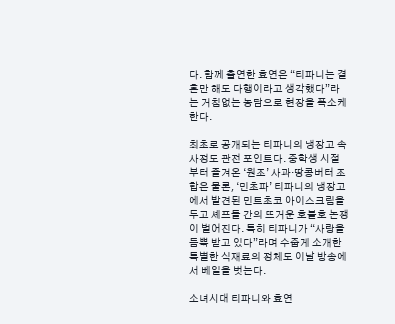다. 함께 출연한 효연은 “티파니는 결혼만 해도 다행이라고 생각했다”라는 거침없는 농담으로 현장을 폭소케 한다.

최초로 공개되는 티파니의 냉장고 속 사정도 관전 포인트다. 중학생 시절부터 즐겨온 ‘원조’ 사과·땅콩버터 조합은 물론, ‘민초파’ 티파니의 냉장고에서 발견된 민트초코 아이스크림을 두고 셰프들 간의 뜨거운 호불호 논쟁이 벌어진다. 특히 티파니가 “사랑을 듬뿍 받고 있다”라며 수줍게 소개한 특별한 식재료의 정체도 이날 방송에서 베일을 벗는다.

소녀시대 티파니와 효연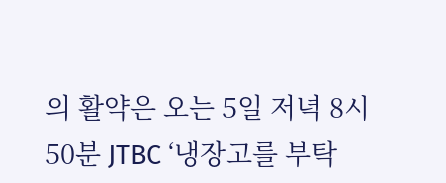의 활약은 오는 5일 저녁 8시 50분 JTBC ‘냉장고를 부탁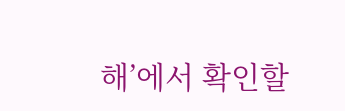해’에서 확인할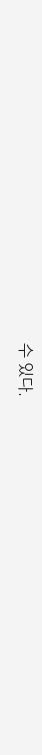수 있다.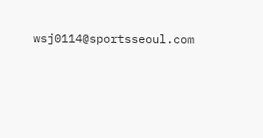wsj0114@sportsseoul.com